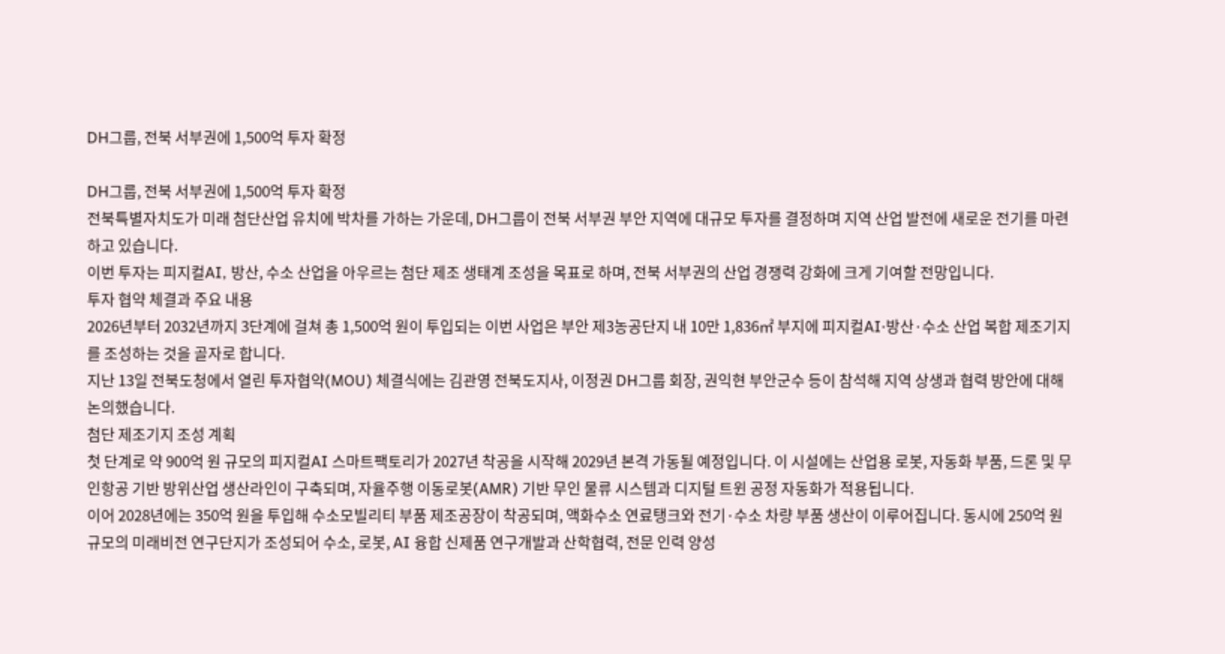DH그룹, 전북 서부권에 1,500억 투자 확정

DH그룹, 전북 서부권에 1,500억 투자 확정
전북특별자치도가 미래 첨단산업 유치에 박차를 가하는 가운데, DH그룹이 전북 서부권 부안 지역에 대규모 투자를 결정하며 지역 산업 발전에 새로운 전기를 마련하고 있습니다.
이번 투자는 피지컬AI, 방산, 수소 산업을 아우르는 첨단 제조 생태계 조성을 목표로 하며, 전북 서부권의 산업 경쟁력 강화에 크게 기여할 전망입니다.
투자 협약 체결과 주요 내용
2026년부터 2032년까지 3단계에 걸쳐 총 1,500억 원이 투입되는 이번 사업은 부안 제3농공단지 내 10만 1,836㎡ 부지에 피지컬AI·방산·수소 산업 복합 제조기지를 조성하는 것을 골자로 합니다.
지난 13일 전북도청에서 열린 투자협약(MOU) 체결식에는 김관영 전북도지사, 이정권 DH그룹 회장, 권익현 부안군수 등이 참석해 지역 상생과 협력 방안에 대해 논의했습니다.
첨단 제조기지 조성 계획
첫 단계로 약 900억 원 규모의 피지컬AI 스마트팩토리가 2027년 착공을 시작해 2029년 본격 가동될 예정입니다. 이 시설에는 산업용 로봇, 자동화 부품, 드론 및 무인항공 기반 방위산업 생산라인이 구축되며, 자율주행 이동로봇(AMR) 기반 무인 물류 시스템과 디지털 트윈 공정 자동화가 적용됩니다.
이어 2028년에는 350억 원을 투입해 수소모빌리티 부품 제조공장이 착공되며, 액화수소 연료탱크와 전기·수소 차량 부품 생산이 이루어집니다. 동시에 250억 원 규모의 미래비전 연구단지가 조성되어 수소, 로봇, AI 융합 신제품 연구개발과 산학협력, 전문 인력 양성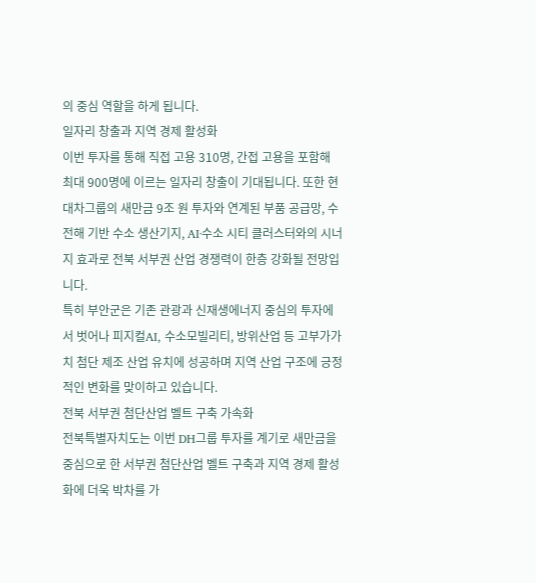의 중심 역할을 하게 됩니다.
일자리 창출과 지역 경제 활성화
이번 투자를 통해 직접 고용 310명, 간접 고용을 포함해 최대 900명에 이르는 일자리 창출이 기대됩니다. 또한 현대차그룹의 새만금 9조 원 투자와 연계된 부품 공급망, 수전해 기반 수소 생산기지, AI·수소 시티 클러스터와의 시너지 효과로 전북 서부권 산업 경쟁력이 한층 강화될 전망입니다.
특히 부안군은 기존 관광과 신재생에너지 중심의 투자에서 벗어나 피지컬AI, 수소모빌리티, 방위산업 등 고부가가치 첨단 제조 산업 유치에 성공하며 지역 산업 구조에 긍정적인 변화를 맞이하고 있습니다.
전북 서부권 첨단산업 벨트 구축 가속화
전북특별자치도는 이번 DH그룹 투자를 계기로 새만금을 중심으로 한 서부권 첨단산업 벨트 구축과 지역 경제 활성화에 더욱 박차를 가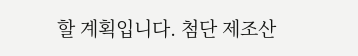할 계획입니다. 첨단 제조산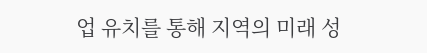업 유치를 통해 지역의 미래 성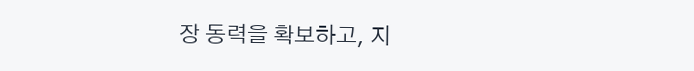장 동력을 확보하고, 지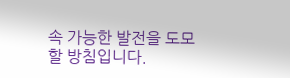속 가능한 발전을 도모할 방침입니다.